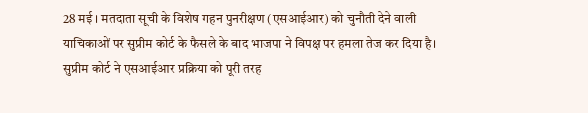28 मई । मतदाता सूची के विशेष गहन पुनरीक्षण (एसआईआर) को चुनौती देने वाली याचिकाओं पर सुप्रीम कोर्ट के फैसले के बाद भाजपा ने विपक्ष पर हमला तेज कर दिया है। सुप्रीम कोर्ट ने एसआईआर प्रक्रिया को पूरी तरह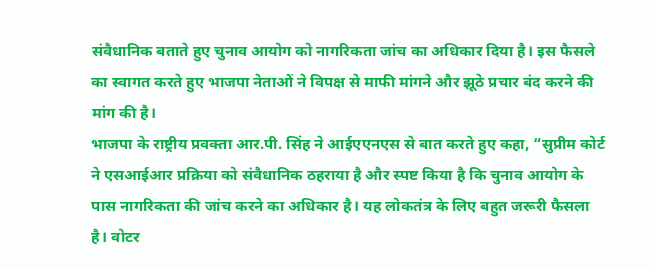संवैधानिक बताते हुए चुनाव आयोग को नागरिकता जांच का अधिकार दिया है। इस फैसले का स्वागत करते हुए भाजपा नेताओं ने विपक्ष से माफी मांगने और झूठे प्रचार बंद करने की मांग की है।
भाजपा के राष्ट्रीय प्रवक्ता आर.पी. सिंह ने आईएएनएस से बात करते हुए कहा, “सुप्रीम कोर्ट ने एसआईआर प्रक्रिया को संवैधानिक ठहराया है और स्पष्ट किया है कि चुनाव आयोग के पास नागरिकता की जांच करने का अधिकार है। यह लोकतंत्र के लिए बहुत जरूरी फैसला है। वोटर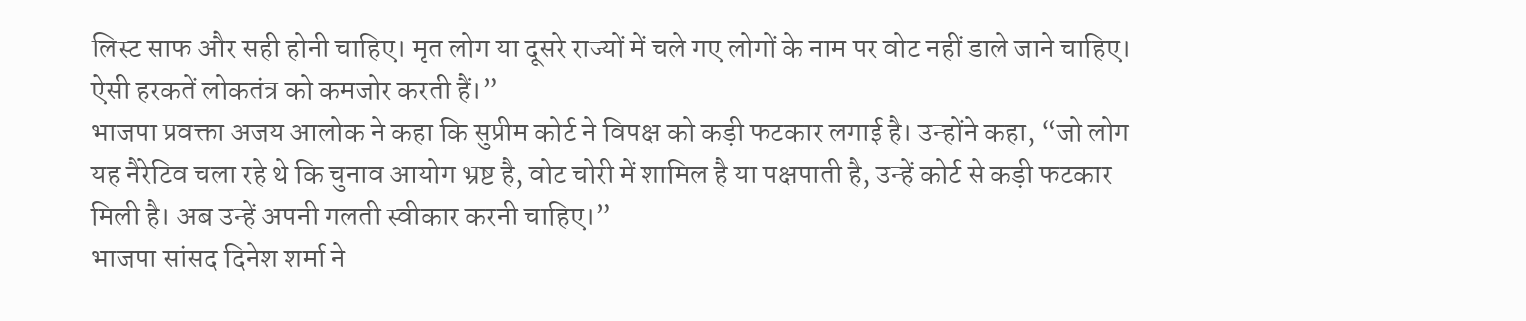लिस्ट साफ और सही होनी चाहिए। मृत लोग या दूसरे राज्यों में चले गए लोगों के नाम पर वोट नहीं डाले जाने चाहिए। ऐसी हरकतें लोकतंत्र को कमजोर करती हैं।”
भाजपा प्रवक्ता अजय आलोक ने कहा कि सुप्रीम कोर्ट ने विपक्ष को कड़ी फटकार लगाई है। उन्होंने कहा, “जो लोग यह नैरेटिव चला रहे थे कि चुनाव आयोग भ्रष्ट है, वोट चोरी में शामिल है या पक्षपाती है, उन्हें कोर्ट से कड़ी फटकार मिली है। अब उन्हें अपनी गलती स्वीकार करनी चाहिए।”
भाजपा सांसद दिनेश शर्मा ने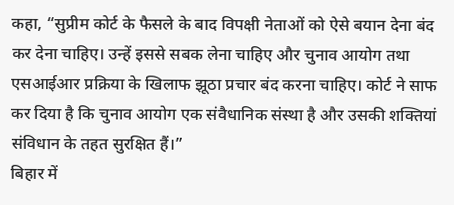कहा, “सुप्रीम कोर्ट के फैसले के बाद विपक्षी नेताओं को ऐसे बयान देना बंद कर देना चाहिए। उन्हें इससे सबक लेना चाहिए और चुनाव आयोग तथा एसआईआर प्रक्रिया के खिलाफ झूठा प्रचार बंद करना चाहिए। कोर्ट ने साफ कर दिया है कि चुनाव आयोग एक संवैधानिक संस्था है और उसकी शक्तियां संविधान के तहत सुरक्षित हैं।”
बिहार में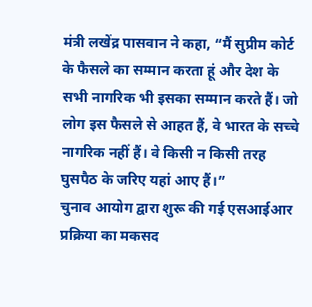मंत्री लखेंद्र पासवान ने कहा, “मैं सुप्रीम कोर्ट के फैसले का सम्मान करता हूं और देश के सभी नागरिक भी इसका सम्मान करते हैं। जो लोग इस फैसले से आहत हैं, वे भारत के सच्चे नागरिक नहीं हैं। वे किसी न किसी तरह घुसपैठ के जरिए यहां आए हैं।”
चुनाव आयोग द्वारा शुरू की गई एसआईआर प्रक्रिया का मकसद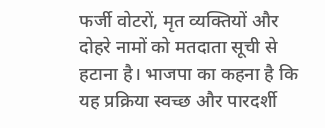फर्जी वोटरों, मृत व्यक्तियों और दोहरे नामों को मतदाता सूची से हटाना है। भाजपा का कहना है कि यह प्रक्रिया स्वच्छ और पारदर्शी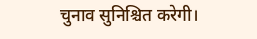चुनाव सुनिश्चित करेगी।